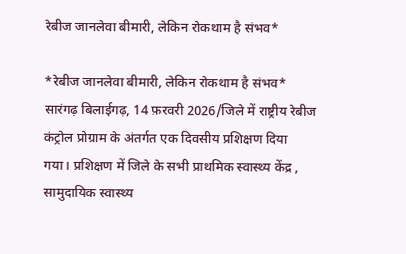रेबीज जानलेवा बीमारी, लेकिन रोकथाम है संभव*

*रेबीज जानलेवा बीमारी, लेकिन रोकथाम है संभव*
सारंगढ़ बिलाईगढ़, 14 फ़रवरी 2026/जिले में राष्ट्रीय रेबीज कंट्रोल प्रोग्राम के अंतर्गत एक दिवसीय प्रशिक्षण दिया गया। प्रशिक्षण में जिले के सभी प्राथमिक स्वास्थ्य केंद्र , सामुदायिक स्वास्थ्य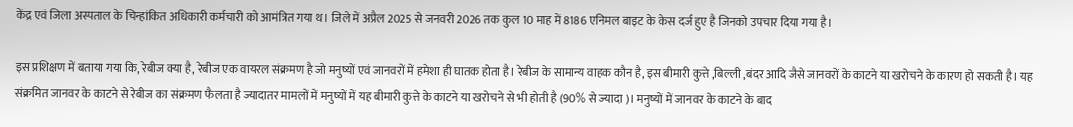केंद्र एवं जिला अस्पताल के चिन्हांकित अधिकारी कर्मचारी को आमंत्रित गया थ। जिले में अप्रैल 2025 से जनवरी 2026 तक कुल 10 माह में 8186 एनिमल बाइट के केस दर्ज हुए है जिनको उपचार दिया गया है।

इस प्रशिक्षण में बताया गया कि, रेबीज क्या है, रेबीज एक वायरल संक्रमण है जो मनुष्यों एवं जानवरों में हमेशा ही घातक होता है। रेबीज के सामान्य वाहक कौन है, इस बीमारी कुत्ते ,बिल्ली ,बंदर आदि जैसे जानवरों के काटने या खरोचने के कारण हो सकती है। यह संक्रमित जानवर के काटने से रेबीज का संक्रमण फैलता है ज्यादातर मामलों में मनुष्यों में यह बीमारी कुत्ते के काटने या खरोचने से भी होती है (90% से ज्यादा )। मनुष्यों में जानवर के काटने के बाद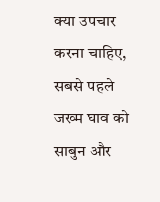क्या उपचार करना चाहिए, सबसे पहले जख्म घाव को साबुन और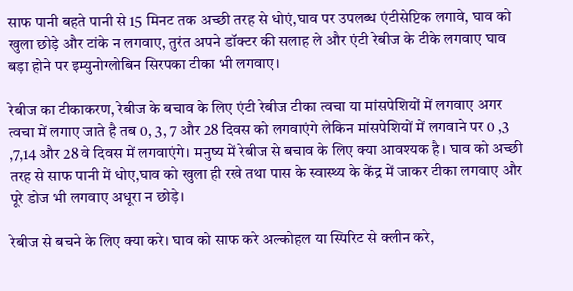साफ पानी बहते पानी से 15 मिनट तक अच्छी तरह से धोएं,घाव पर उपलब्ध एंटीसेप्टिक लगावे, घाव को खुला छोड़े और टांके न लगवाए, तुरंत अपने डॉक्टर की सलाह ले और एंटी रेबीज के टीके लगवाए घाव बड़ा होने पर इम्युनोग्लोबिन सिरपका टीका भी लगवाए।

रेबीज का टीकाकरण, रेबीज के बचाव के लिए एंटी रेबीज टीका त्वचा या मांसपेशियों में लगवाए अगर त्वचा में लगाए जाते है तब 0, 3, 7 और 28 दिवस को लगवाएंगे लेकिन मांसपेशियों में लगवाने पर 0 ,3 ,7,14 और 28 वे दिवस में लगवाएंगे। मनुष्य में रेबीज से बचाव के लिए क्या आवश्यक है। घाव को अच्छी तरह से साफ पानी में धोए,घाव को खुला ही रखे तथा पास के स्वास्थ्य के केंद्र में जाकर टीका लगवाए और पूरे डोज भी लगवाए अधूरा न छोड़े।

रेबीज से बचने के लिए क्या करे। घाव को साफ करे अल्कोहल या स्पिरिट से क्लीन करे,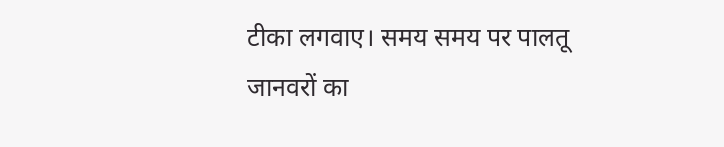टीका लगवाए। समय समय पर पालतू जानवरों का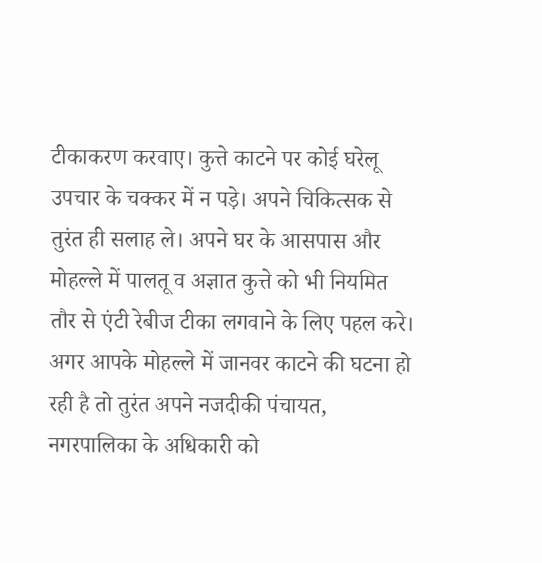टीकाकरण करवाए। कुत्ते काटने पर कोई घरेलू उपचार के चक्कर में न पड़े। अपने चिकित्सक से तुरंत ही सलाह ले। अपने घर के आसपास और मोहल्ले में पालतू व अज्ञात कुत्ते को भी नियमित तौर से एंटी रेबीज टीका लगवाने के लिए पहल करे। अगर आपके मोहल्ले में जानवर काटने की घटना हो रही है तो तुरंत अपने नजदीकी पंचायत, नगरपालिका के अधिकारी को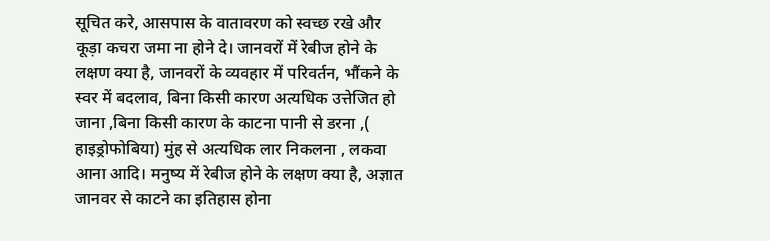सूचित करे, आसपास के वातावरण को स्वच्छ रखे और कूड़ा कचरा जमा ना होने दे। जानवरों में रेबीज होने के लक्षण क्या है, जानवरों के व्यवहार में परिवर्तन, भौंकने के स्वर में बदलाव, बिना किसी कारण अत्यधिक उत्तेजित हो जाना ,बिना किसी कारण के काटना पानी से डरना ,( हाइड्रोफोबिया) मुंह से अत्यधिक लार निकलना , लकवा आना आदि। मनुष्य में रेबीज होने के लक्षण क्या है, अज्ञात जानवर से काटने का इतिहास होना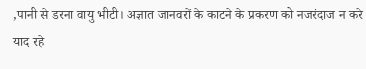,पानी से डरना वायु भीटी। अज्ञात जानवरों के काटने के प्रकरण को नजरंदाज न करे याद रहे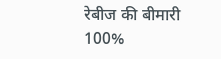रेबीज की बीमारी 100%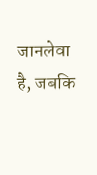जानलेवा है, जबकि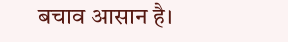बचाव आसान है।